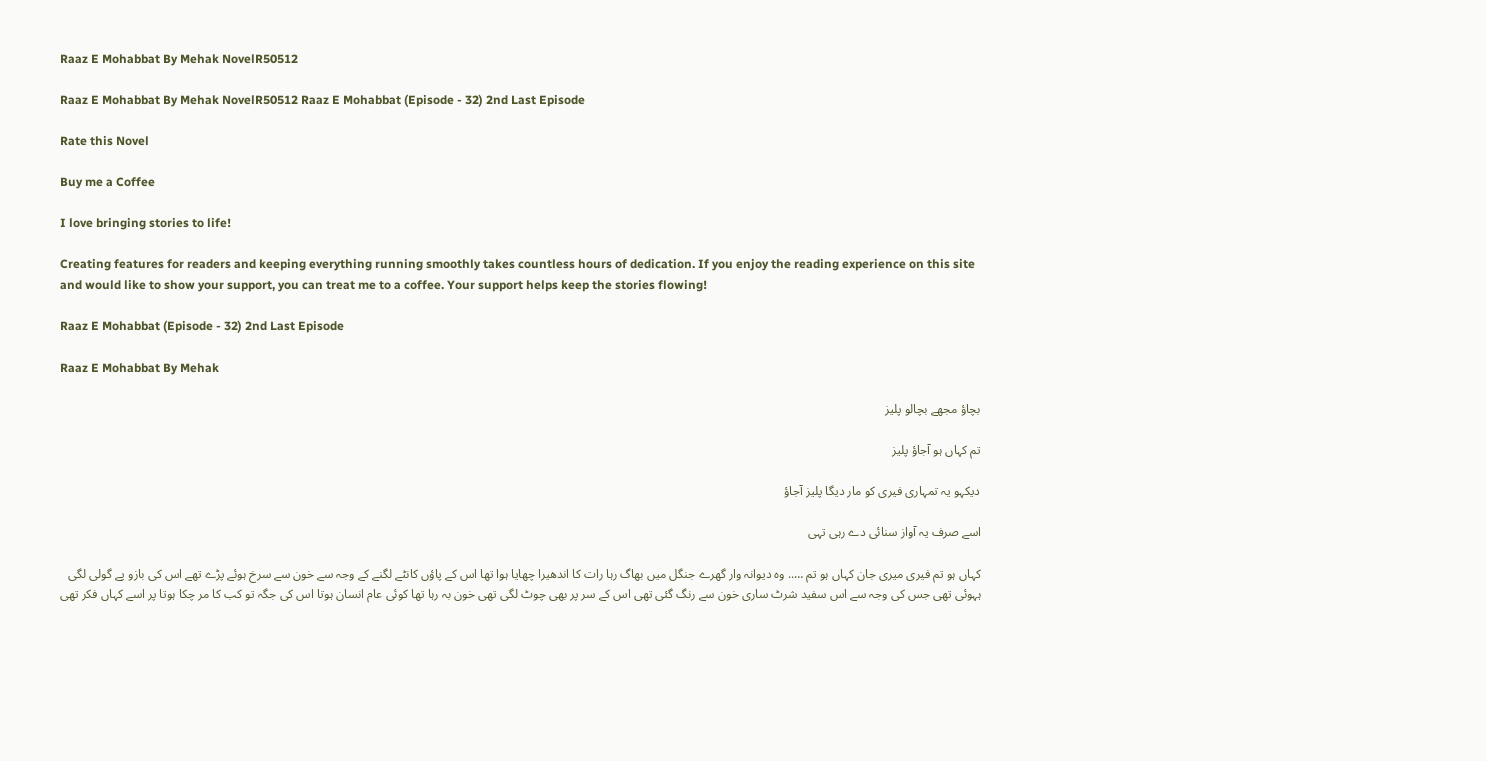Raaz E Mohabbat By Mehak NovelR50512

Raaz E Mohabbat By Mehak NovelR50512 Raaz E Mohabbat (Episode - 32) 2nd Last Episode

Rate this Novel

Buy me a Coffee

I love bringing stories to life!

Creating features for readers and keeping everything running smoothly takes countless hours of dedication. If you enjoy the reading experience on this site and would like to show your support, you can treat me to a coffee. Your support helps keep the stories flowing!

Raaz E Mohabbat (Episode - 32) 2nd Last Episode

Raaz E Mohabbat By Mehak

بچاؤ مجھے بچالو پلیز

تم کہاں ہو آجاؤ پلیز

دیکہو یہ تمہاری فیری کو مار دیگا پلیز آجاؤ

اسے صرف یہ آواز سنائی دے رہی تہی

کہاں ہو تم فیری میری جان کہاں ہو تم ….. وہ دیوانہ وار گھرے جنگل میں بھاگ رہا رات کا اندھیرا چھایا ہوا تھا اس کے پاؤں کانٹے لگنے کے وجہ سے خون سے سرخ ہوئے پڑے تھے اس کی بازو پے گولی لگی ہہوئی تھی جس کی وجہ سے اس سفید شرٹ ساری خون سے رنگ گئی تھی اس کے سر پر بھی چوٹ لگی تھی خون بہ رہا تھا کوئی عام انسان ہوتا اس کی جگہ تو کب کا مر چکا ہوتا پر اسے کہاں فکر تھی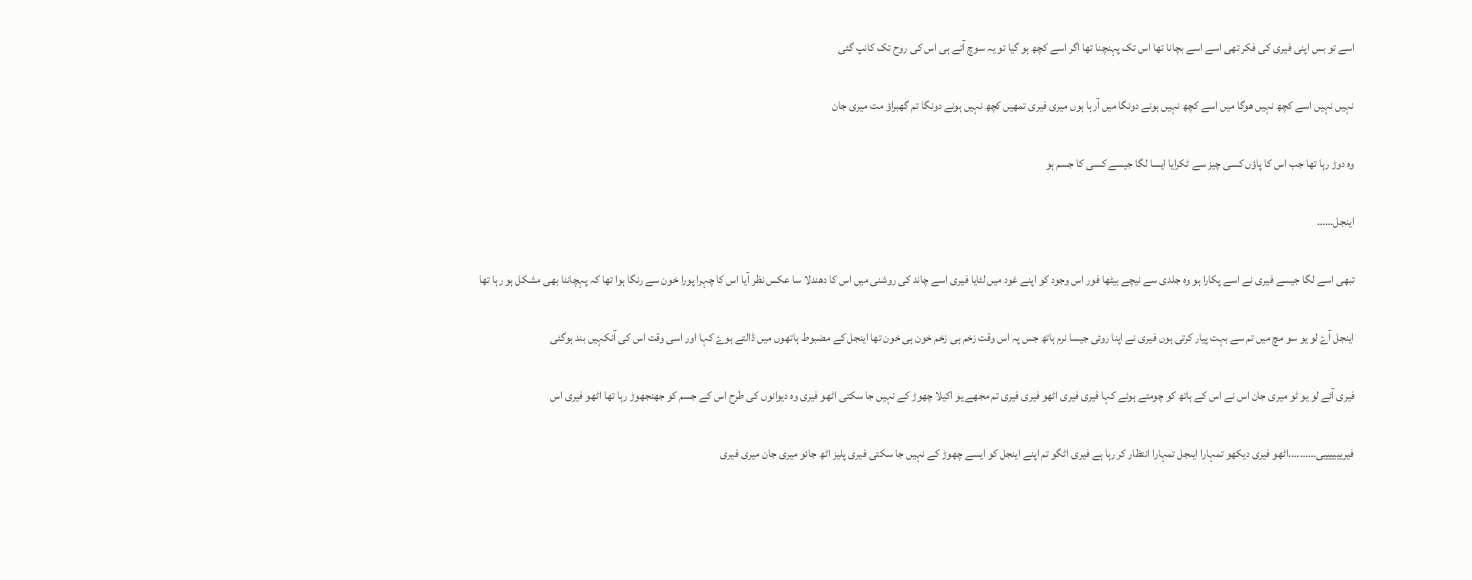اسے تو بس اپنی فیری کی فکر تھی اسے اسے بچانا تھا اس تک پہنچنا تھا اگر اسے کچھ ہو گیا تو یہ سوچ آتے ہی اس کی روح تک کانپ گئی

نہیں نہیں اسے کچھ نہیں ھوگا میں اسے کچھ نہیں ہونے دونگا میں آرہا ہوں میری فیری تمھیں کچھ نہیں ہونے دونگا تم گھبراؤ مت میری جان

وہ دوڑ رہا تھا جب اس کا پاؤں کسی چیز سے ٹکرایا ایسا لگا جیسے کسی کا جسم ہو

اینجل……

تبھی اسے لگا جیسے فیری نے اسے پکارا ہو وہ جلدی سے نیچے بیٹھا فور اس وجود کو اپنے غود میں لٹایا فیری اسے چاند کی روشنی میں اس کا دھندلا سا عکس نظر آیا اس کا چہرا پورا خون سے رنگا ہوا تھا کہ پہچاننا بھی مشکل ہو رہا تھا

اینجل آۓ لو یو سو مچ میں تم سے بہت پیار کرتی ہوں فیری نے اپنا روئی جیسا نرم ہاتھ جس پہ اس وقت زخم ہی زخم خون ہی خون تھا اینجل کے مضبوط ہاتھوں میں ڈالتے ہوۓ کہا اور اسی وقت اس کی آنکہیں بند ہوگئی

فیری آئے لو یو ٹو میری جان اس نے اس کے ہاتھ کو چومتے ہوئے کہا فیری فیری اٹھو فیری فیری تم مجھے یو اکیلا چھوڑ کے نہیں جا سکتی اٹھو فیری وہ دیوانوں کی طرح اس کے جسم کو جھنجھوڑ رہا تھا اٹھو فیری اس

فیرییییییی……….اٹھو فیری دیکھو تمہارا ایںجل تمہارا انتظار کر رہا ہے فیری اٹگو تم اپنے اینجل کو ایسے چھوڑ کے نہیں جا سکتی فیری پلیز اٹھ جائو میری جان میری فیری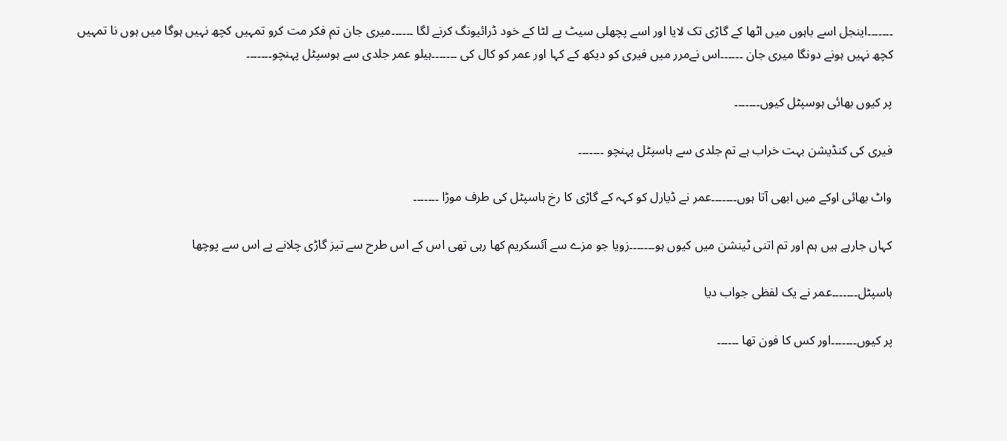۔۔۔۔۔۔۔اینجل اسے باہوں میں اٹھا کے گاڑی تک لایا اور اسے پچھلی سیٹ پے لٹا کے خود ڈرائیونگ کرنے لگا ۔۔۔۔۔۔میری جان تم فکر مت کرو تمہیں کچھ نہیں ہوگا میں ہوں نا تمہیں کچھ نہیں ہونے دونگا میری جان ۔۔۔۔۔۔اس نےمرر میں فیری کو دیکھ کے کہا اور عمر کو کال کی ۔۔۔۔۔۔۔ہیلو عمر جلدی سے ہوسپٹل پہنچو۔۔۔۔۔۔۔

پر کیوں بھائی ہوسپٹل کیوں۔۔۔۔۔۔۔

فیری کی کنڈیشن بہت خراب ہے تم جلدی سے ہاسپٹل پہنچو ۔۔۔۔۔۔۔

واٹ بھائی اوکے میں ابھی آتا ہوں۔۔۔۔۔۔۔عمر نے ڈیارل کو کہہ کے گاڑی کا رخ ہاسپٹل کی طرف موڑا ۔۔۔۔۔۔۔

کہاں جارہے ہیں ہم اور تم اتنی ٹینشن میں کیوں ہو۔۔۔۔۔۔۔زویا جو مزے سے آئسکریم کھا رہی تھی اس کے اس طرح سے تیز گاڑی چلانے پے اس سے پوچھا

ہاسپٹل۔۔۔۔۔۔۔عمر نے یک لفظی جواب دیا

پر کیوں۔۔۔۔۔۔۔اور کس کا فون تھا ۔۔۔۔۔۔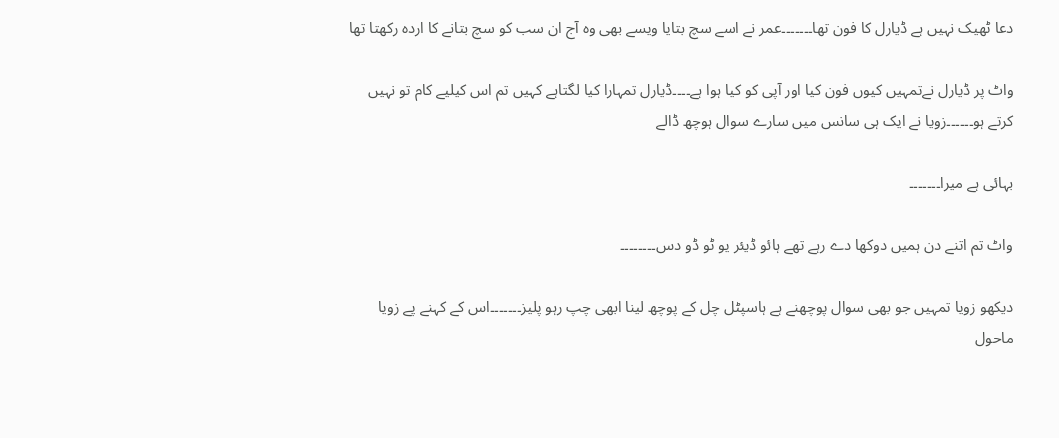دعا ٹھیک نہیں ہے ڈیارل کا فون تھا۔۔۔۔۔۔۔عمر نے اسے سچ بتایا ویسے بھی وہ آج ان سب کو سچ بتانے کا اردہ رکھتا تھا

واٹ پر ڈیارل نےتمہیں کیوں فون کیا اور آپی کو کیا ہوا ہے۔۔۔۔ڈیارل تمہارا کیا لگتاہے کہیں تم اس کیلیے کام تو نہیں کرتے ہو۔۔۔۔۔۔زویا نے ایک ہی سانس میں سارے سوال ہوچھ ڈالے

بہائی ہے میرا۔۔۔۔۔۔۔

واٹ تم اتنے دن ہمیں دوکھا دے رہے تھے ہائو ڈیئر یو ٹو ڈو دس۔۔۔۔۔۔۔۔

دیکھو زویا تمہیں جو بھی سوال پوچھنے ہے ہاسپٹل چل کے پوچھ لینا ابھی چپ رہو پلیز۔۔۔۔۔۔۔اس کے کہنے پے زویا ماحول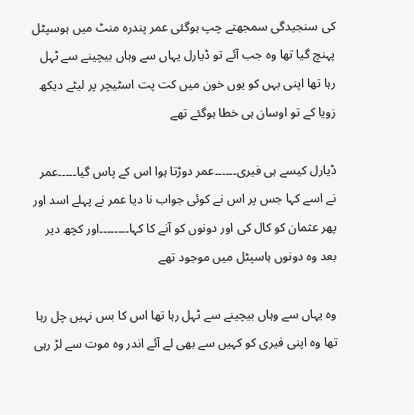کی سنجیدگی سمجھتے چپ ہوگئی عمر پندرہ منٹ میں ہوسپٹل پہنچ گیا تھا وہ جب آئے تو ڈیارل یہاں سے وہاں بیچینے سے ٹہل رہا تھا اپنی بہں کو یوں خون میں کت پت اسٹیچر پر لیٹے دیکھ زویا کے تو اوسان ہی خطا ہوگئے تھے

ڈیارل کیسے ہی فیری۔۔۔۔۔۔عمر دوڑتا ہوا اس کے پاس گیا۔۔۔۔۔عمر نے اسے کہا جس پر اس نے کوئی جواب نا دیا عمر نے پہلے اسد اور پھر عثمان کو کال کی اور دونوں کو آنے کا کہا۔۔۔۔۔۔۔۔اور کچھ دیر بعد وہ دونوں ہاسپٹل میں موجود تھے

وہ یہاں سے وہاں بیچینے سے ٹہل رہا تھا اس کا بس نہیں چل رہا تھا وہ اپنی فیری کو کہیں سے بھی لے آئے اندر وہ موت سے لڑ رہی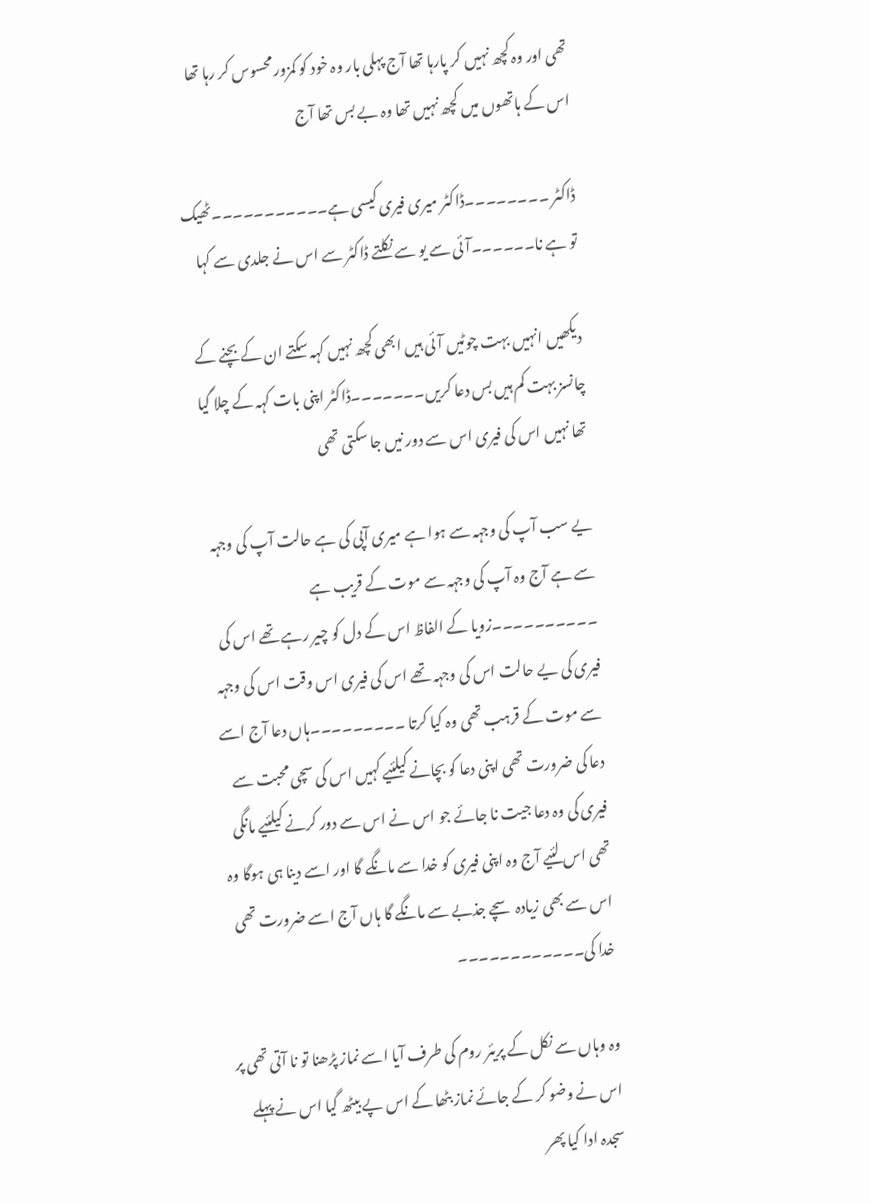تھی اور وہ کچھ نہیں کر پارہا تھا آج پہلی بار وہ خود کو کمزور محسوس کر رہا تھا اس کے ہاتھوں میں کچھ نہیں تھا وہ بے بس تھا آج

ڈاکٹر ۔۔۔۔۔۔۔۔ڈاکٹر میری فیری کیسی ہے۔۔۔۔۔۔۔۔۔۔۔ٹھیک تو ہے نا۔۔۔۔۔۔آئی سے یو سے نکلتے ڈاکٹر سے اس نے جلدی سے کہا

دیکھیں انہیں بہت چوٹیں آئی ہیں ابھی کچھ نہیں کہہ سکتے ان کے بچنے کے چانسز بہت کم ہیں بس دعا کریں۔۔۔۔۔۔۔ڈاکٹر اپنی بات کہہ کے چلا گیا تھا نہیں اس کی فیری اس سے دور نیں جا سکتی تھی

یے سب آپ کی وجہہ سے ہوا ہے میری آپی کی ہے حالت آپ کی وجہہ سے ہے آج وہ آپ کی وجہہ سے موت کے قریب ہے ۔۔۔۔۔۔۔۔۔۔زویا کے الفاظ اس کے دل کو چیر رہے تھے اس کی فیری کی یے حالت اس کی وجہہ تھے اس کی فیری اس وقت اس کی وجہہ سے موت کے قرہب تھی وہ کیا کرتا ۔۔۔۔۔۔۔۔۔ہاں دعا آج اسے دعا کی ضرورت تھی اپنی دعا کو بچانے کیلئیے کہیں اس کی سچی محبت سے فیری کی وہ دعا جیت نا جائے جو اس نے اس سے دور کرنے کیلئیے مانگی تھی اس لئیے آج وہ اپنی فیری کو خدا سے مانگے گا اور اسے دینا ہی ہوگا وہ اس سے بھی زیادہ سچے جذبے سے مانگے گا ہاں آج اسے ضرورت تھی خدا کی۔۔۔۔۔۔۔۔۔۔۔۔

وہ وہاں سے نکل کے پریئر روم کی طرف آیا اسے نماز پڑھنا تو نا آتی تھی پر اس نے وضو کر کے جائے نماز بٹھا کے اس پے بیٹھ گیا اس نے پہلے سجدہ ادا کیا پھر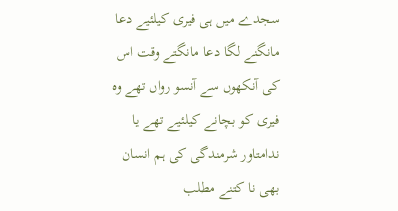سجدے میں ہی فیری کیلئیے دعا مانگنے لگا دعا مانگتے وقت اس کی آنکھوں سے آنسو رواں تھے وہ فیری کو بچانے کیلئیے تھے یا ندامتاور شرمندگی کی ہم انسان بھی نا کتنے مطلب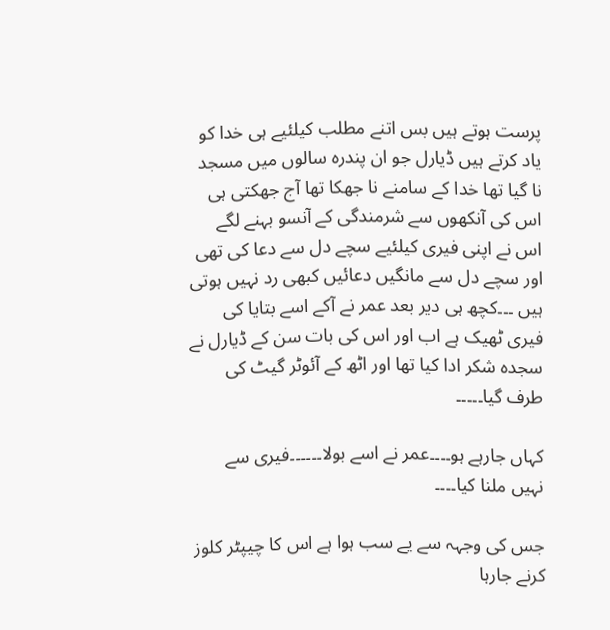پرست ہوتے ہیں بس اتنے مطلب کیلئیے ہی خدا کو یاد کرتے ہیں ڈیارل جو ان پندرہ سالوں میں مسجد نا گیا تھا خدا کے سامنے نا جھکا تھا آج جھکتی ہی اس کی آنکھوں سے شرمندگی کے آنسو بہنے لگے اس نے اپنی فیری کیلئیے سچے دل سے دعا کی تھی اور سچے دل سے مانگیں دعائیں کبھی رد نہیں ہوتی ہیں ۔۔۔کچھ ہی دیر بعد عمر نے آکے اسے بتایا کی فیری ٹھیک ہے اب اور اس کی بات سن کے ڈیارل نے سجدہ شکر ادا کیا تھا اور اٹھ کے آئوٹر گیٹ کی طرف گیا۔۔۔۔۔

کہاں جارہے ہو۔۔۔۔عمر نے اسے بولا۔۔۔۔۔۔فیری سے نہیں ملنا کیا۔۔۔۔

جس کی وجہہ سے یے سب ہوا ہے اس کا چیپٹر کلوز کرنے جارہا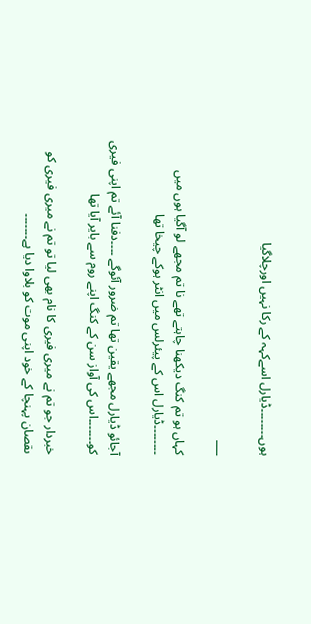ہوں۔۔۔۔۔۔۔۔ڈیارل اسےکہہ کے رکا نہیں اورچلاگیا

___

کہاں ہو تم کنگ دیکھنا چاہتے تھے نا تم مجھے لو آگیا ہوں میں ۔۔۔۔۔۔۔۔ڈیارل اس کے پیئرلس میں انٹر ہوکے چیخا تھا

آجائو ڈیارل مجھے یقین تھا تم ضرور آئوگے ۔۔۔۔دفنا آئے تم اپنی فیری کو۔۔۔۔۔۔۔اس کی آواز سن کے کنگ اپنے روم سے بایر آیا تھا

خبردار جو تم نے میری فیری کا نام بھی لیا تو تم نے میری فیری کو ںقصان پہنچا کے خود اپنی موت کو بلاوا دیا ہے۔۔۔۔۔۔۔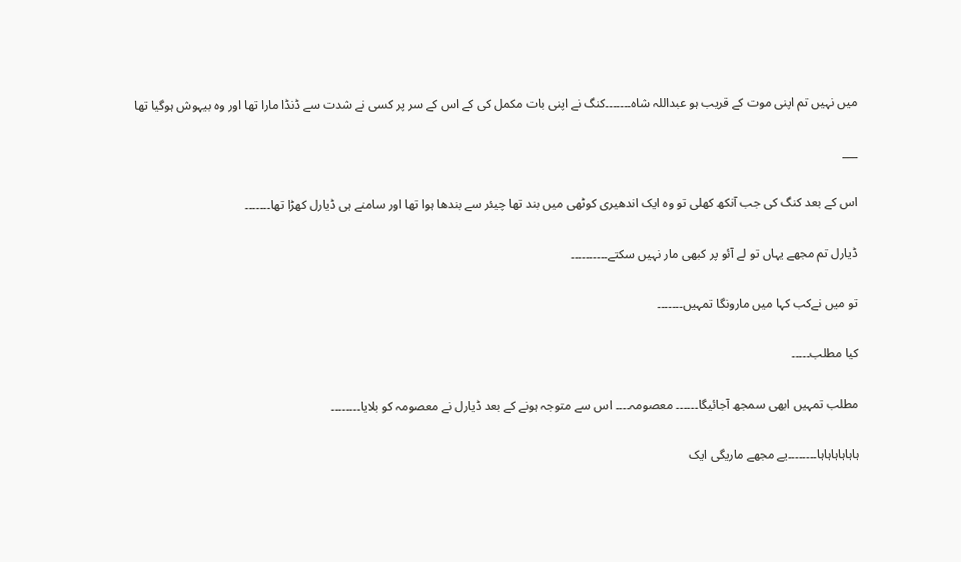میں نہیں تم اپنی موت کے قریب ہو عبداللہ شاہ۔۔۔۔۔۔۔کنگ نے اپنی بات مکمل کی کے اس کے سر پر کسی نے شدت سے ڈنڈا مارا تھا اور وہ بیہوش ہوگیا تھا

___

اس کے بعد کنگ کی جب آنکھ کھلی تو وہ ایک اندھیری کوٹھی میں بند تھا چیئر سے بندھا ہوا تھا اور سامنے ہی ڈیارل کھڑا تھا۔۔۔۔۔۔۔

ڈیارل تم مجھے یہاں تو لے آئو پر کبھی مار نہیں سکتے۔۔۔۔۔۔۔۔۔۔

تو میں نےکب کہا میں مارونگا تمہیں۔۔۔۔۔۔۔

کیا مطلب۔۔۔۔۔

مطلب تمہیں ابھی سمجھ آجائیگا۔۔۔۔۔۔ معصومہ۔۔۔۔ اس سے متوجہ ہونے کے بعد ڈیارل نے معصومہ کو بلایا۔۔۔۔۔۔۔۔

ہاہاہاہاہاہا۔۔۔۔۔۔۔۔یے مجھے ماریگی ایک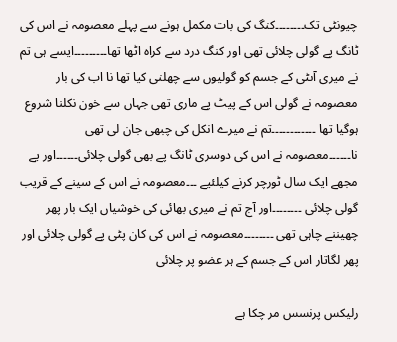چیونٹی تک۔۔۔۔۔۔۔۔کنگ کی بات مکمل ہونے سے پہلے معصومہ نے اس کی ٹانگ پے گولی چلائی تھی اور کنگ درد سے کراہ اٹھا تھا۔۔۔۔۔۔۔۔۔ایسے ہی تم نے میری آںٹی کے جسم کو گولیوں سے چھلنی کیا تھا نا اب کی بار معصومہ نے گولی اس کے پیٹ پے ماری تھی جہاں سے خون نکلنا شروع ہوگیا تھا ۔۔۔۔۔۔۔۔۔۔۔۔تم نے میرے انکل کی چبھی جان لی تھی نا۔۔۔۔۔۔معصومہ نے اس کی دوسری ٹانگ پے بھی گولی چلائی۔۔۔۔۔۔اور یے مجھے ایک سال ٹورچر کرنے کیلئیے ۔۔۔معصومہ نے اس کے سینے کے قریب گولی چلائی ۔۔۔۔۔۔۔۔اور آج تم نے میری بھائی کی خوشیاں ایک بار پھر چھیننے چاہی تھی ۔۔۔۔۔۔۔۔معصومہ نے اس کی کان پٹی پے گولی چلائی اور پھر لگاتار اس کے جسم کے ہر عضو پر چلائی

رلیکس پرنسس مر چکا ہے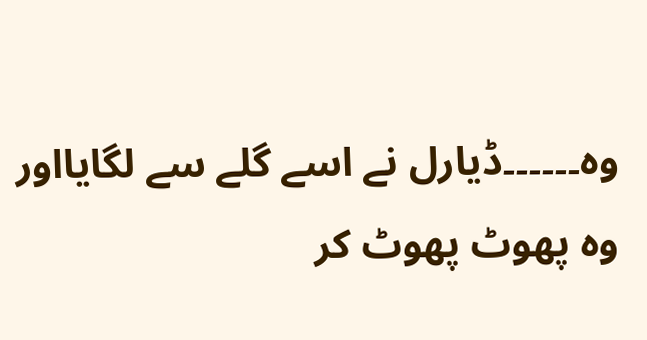وہ۔۔۔۔۔۔ڈیارل نے اسے گلے سے لگایااور وہ پھوٹ پھوٹ کر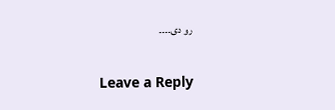رو دی۔۔۔۔

Leave a Reply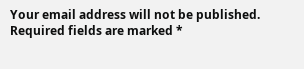Your email address will not be published. Required fields are marked *